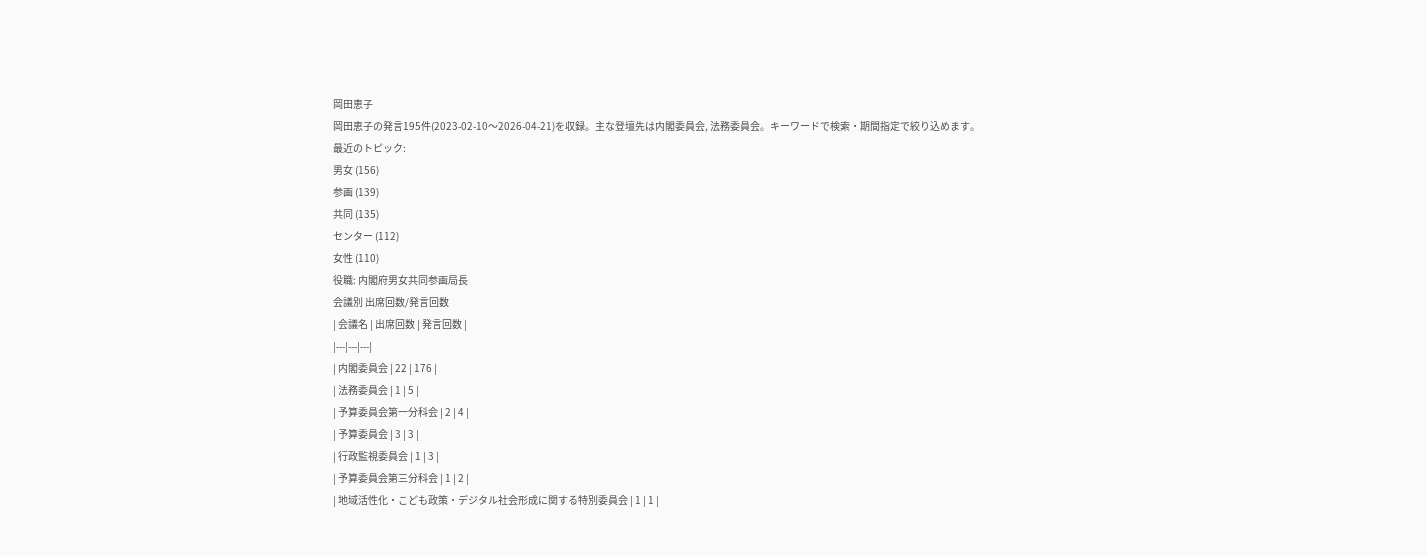岡田恵子
岡田恵子の発言195件(2023-02-10〜2026-04-21)を収録。主な登壇先は内閣委員会, 法務委員会。キーワードで検索・期間指定で絞り込めます。
最近のトピック:
男女 (156)
参画 (139)
共同 (135)
センター (112)
女性 (110)
役職: 内閣府男女共同参画局長
会議別 出席回数/発言回数
| 会議名 | 出席回数 | 発言回数 |
|---|---|---|
| 内閣委員会 | 22 | 176 |
| 法務委員会 | 1 | 5 |
| 予算委員会第一分科会 | 2 | 4 |
| 予算委員会 | 3 | 3 |
| 行政監視委員会 | 1 | 3 |
| 予算委員会第三分科会 | 1 | 2 |
| 地域活性化・こども政策・デジタル社会形成に関する特別委員会 | 1 | 1 |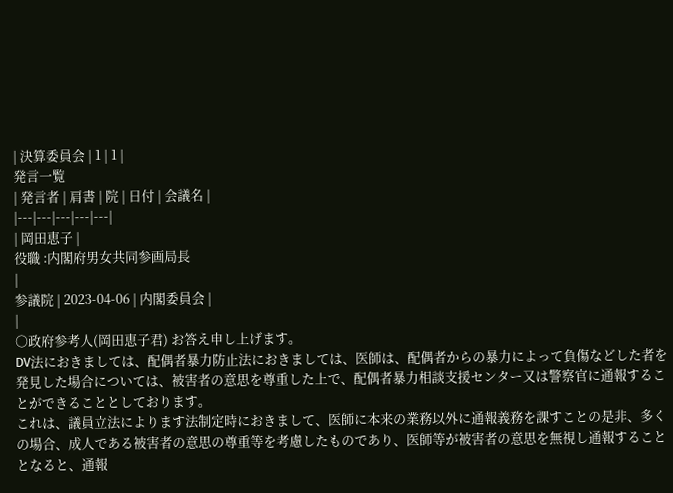| 決算委員会 | 1 | 1 |
発言一覧
| 発言者 | 肩書 | 院 | 日付 | 会議名 |
|---|---|---|---|---|
| 岡田恵子 |
役職 :内閣府男女共同参画局長
|
参議院 | 2023-04-06 | 内閣委員会 |
|
○政府参考人(岡田恵子君) お答え申し上げます。
DV法におきましては、配偶者暴力防止法におきましては、医師は、配偶者からの暴力によって負傷などした者を発見した場合については、被害者の意思を尊重した上で、配偶者暴力相談支援センター又は警察官に通報することができることとしております。
これは、議員立法によります法制定時におきまして、医師に本来の業務以外に通報義務を課すことの是非、多くの場合、成人である被害者の意思の尊重等を考慮したものであり、医師等が被害者の意思を無視し通報することとなると、通報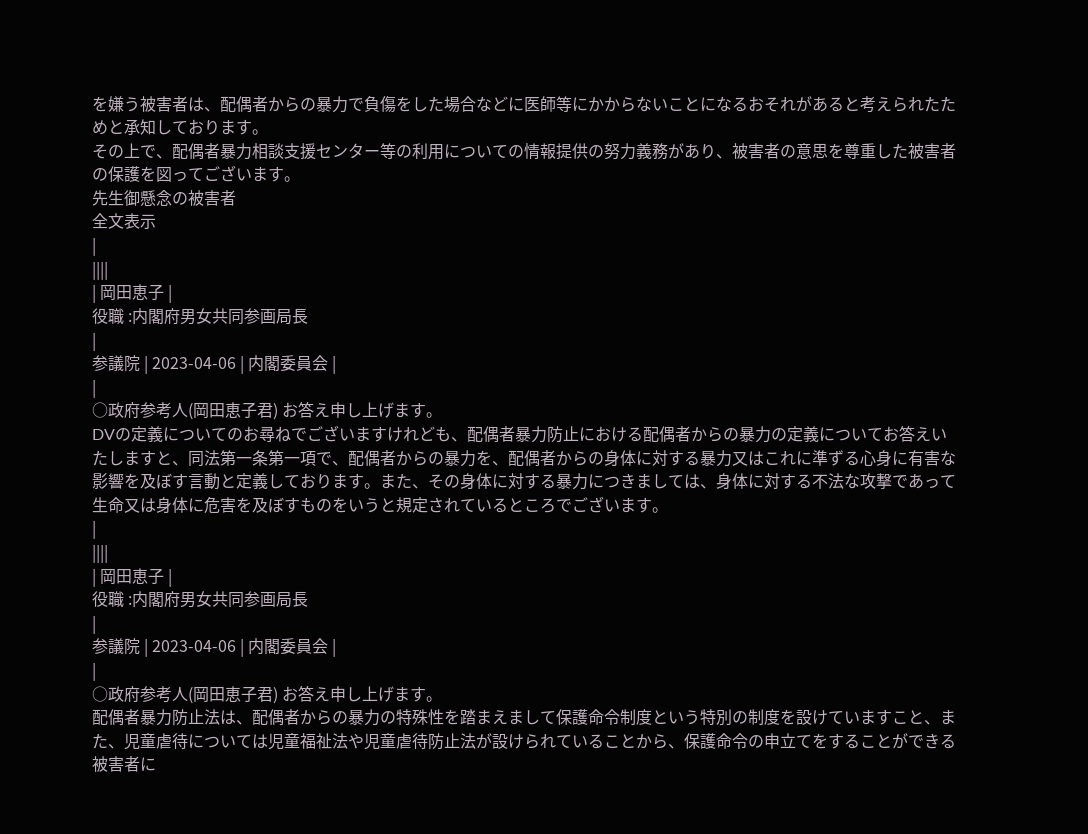を嫌う被害者は、配偶者からの暴力で負傷をした場合などに医師等にかからないことになるおそれがあると考えられたためと承知しております。
その上で、配偶者暴力相談支援センター等の利用についての情報提供の努力義務があり、被害者の意思を尊重した被害者の保護を図ってございます。
先生御懸念の被害者
全文表示
|
||||
| 岡田恵子 |
役職 :内閣府男女共同参画局長
|
参議院 | 2023-04-06 | 内閣委員会 |
|
○政府参考人(岡田恵子君) お答え申し上げます。
DVの定義についてのお尋ねでございますけれども、配偶者暴力防止における配偶者からの暴力の定義についてお答えいたしますと、同法第一条第一項で、配偶者からの暴力を、配偶者からの身体に対する暴力又はこれに準ずる心身に有害な影響を及ぼす言動と定義しております。また、その身体に対する暴力につきましては、身体に対する不法な攻撃であって生命又は身体に危害を及ぼすものをいうと規定されているところでございます。
|
||||
| 岡田恵子 |
役職 :内閣府男女共同参画局長
|
参議院 | 2023-04-06 | 内閣委員会 |
|
○政府参考人(岡田恵子君) お答え申し上げます。
配偶者暴力防止法は、配偶者からの暴力の特殊性を踏まえまして保護命令制度という特別の制度を設けていますこと、また、児童虐待については児童福祉法や児童虐待防止法が設けられていることから、保護命令の申立てをすることができる被害者に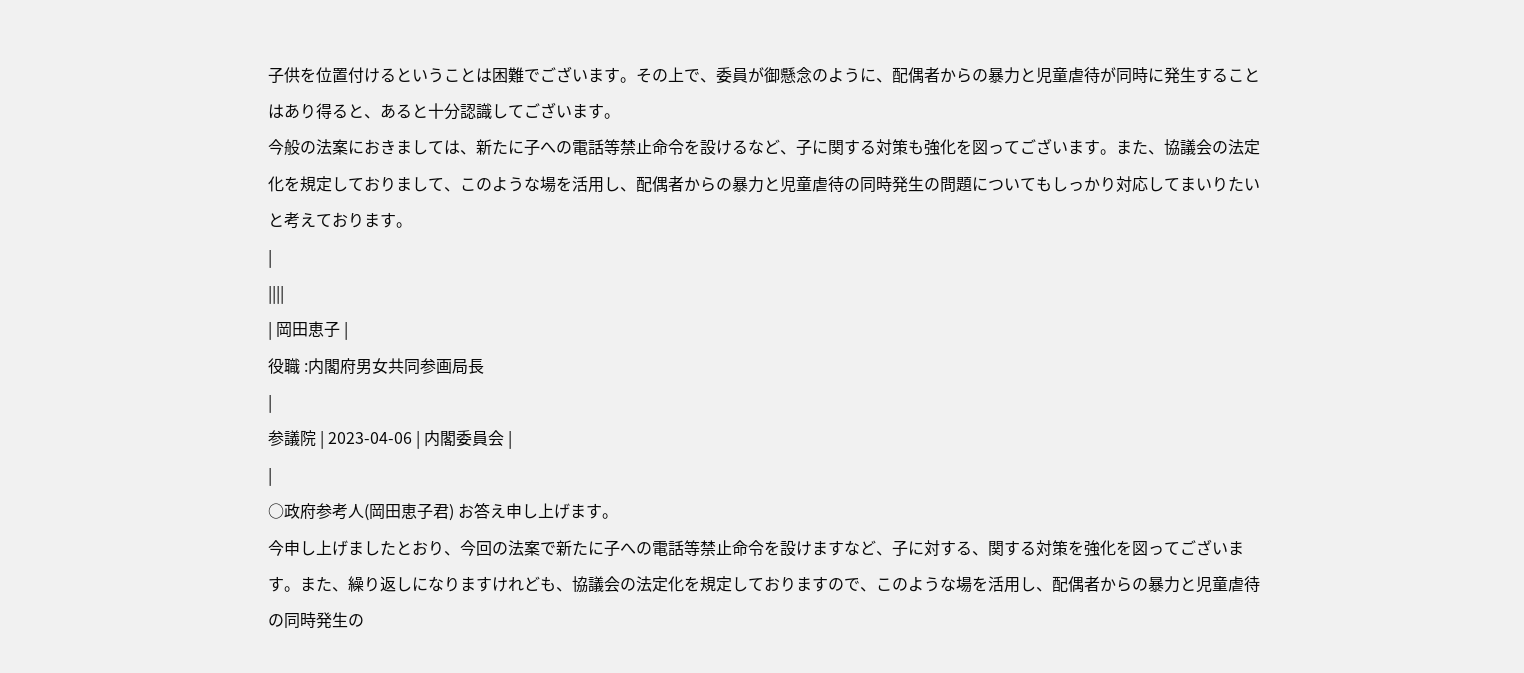子供を位置付けるということは困難でございます。その上で、委員が御懸念のように、配偶者からの暴力と児童虐待が同時に発生することはあり得ると、あると十分認識してございます。
今般の法案におきましては、新たに子への電話等禁止命令を設けるなど、子に関する対策も強化を図ってございます。また、協議会の法定化を規定しておりまして、このような場を活用し、配偶者からの暴力と児童虐待の同時発生の問題についてもしっかり対応してまいりたいと考えております。
|
||||
| 岡田恵子 |
役職 :内閣府男女共同参画局長
|
参議院 | 2023-04-06 | 内閣委員会 |
|
○政府参考人(岡田恵子君) お答え申し上げます。
今申し上げましたとおり、今回の法案で新たに子への電話等禁止命令を設けますなど、子に対する、関する対策を強化を図ってございます。また、繰り返しになりますけれども、協議会の法定化を規定しておりますので、このような場を活用し、配偶者からの暴力と児童虐待の同時発生の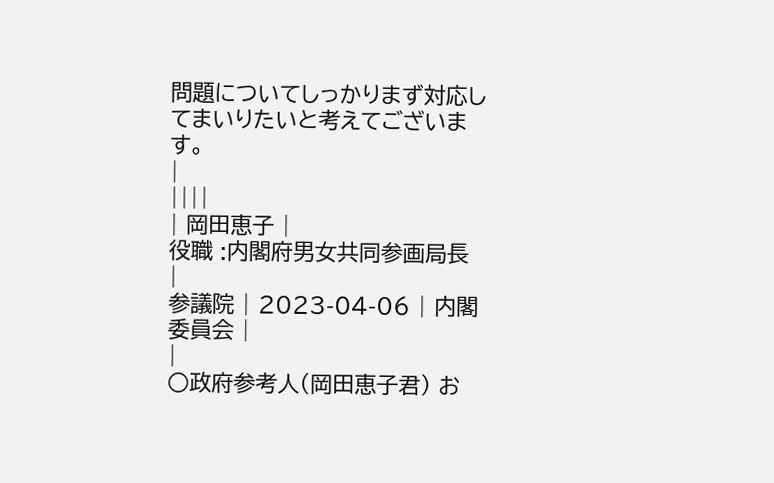問題についてしっかりまず対応してまいりたいと考えてございます。
|
||||
| 岡田恵子 |
役職 :内閣府男女共同参画局長
|
参議院 | 2023-04-06 | 内閣委員会 |
|
○政府参考人(岡田恵子君) お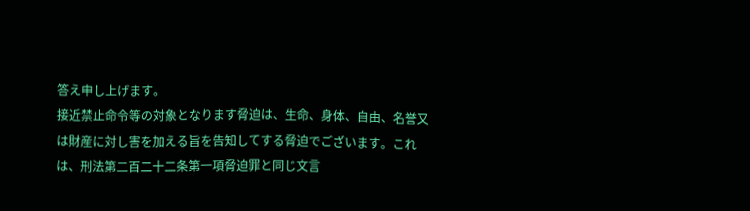答え申し上げます。
接近禁止命令等の対象となります脅迫は、生命、身体、自由、名誉又は財産に対し害を加える旨を告知してする脅迫でございます。これは、刑法第二百二十二条第一項脅迫罪と同じ文言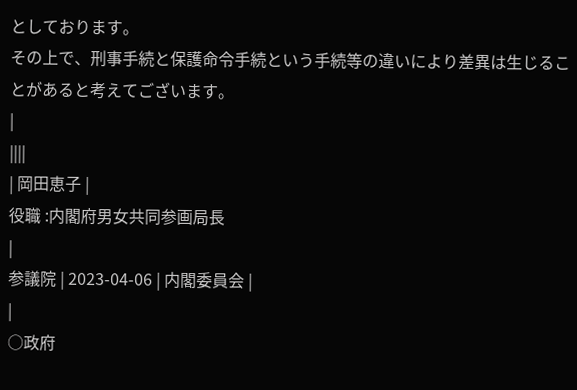としております。
その上で、刑事手続と保護命令手続という手続等の違いにより差異は生じることがあると考えてございます。
|
||||
| 岡田恵子 |
役職 :内閣府男女共同参画局長
|
参議院 | 2023-04-06 | 内閣委員会 |
|
○政府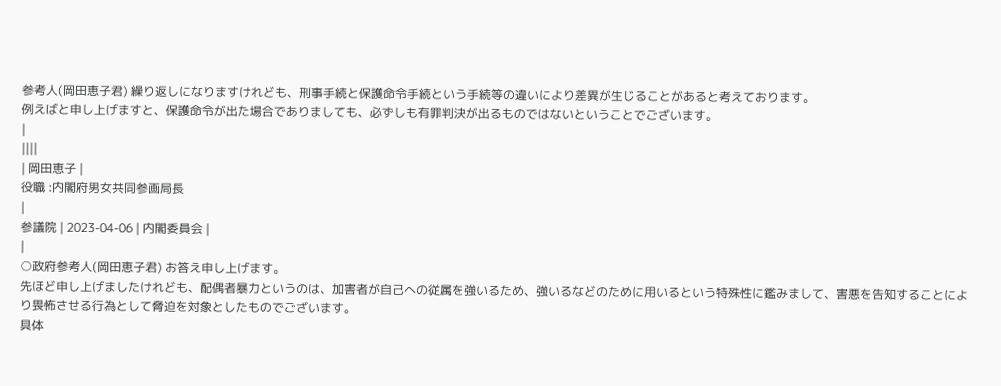参考人(岡田恵子君) 繰り返しになりますけれども、刑事手続と保護命令手続という手続等の違いにより差異が生じることがあると考えております。
例えばと申し上げますと、保護命令が出た場合でありましても、必ずしも有罪判決が出るものではないということでございます。
|
||||
| 岡田恵子 |
役職 :内閣府男女共同参画局長
|
参議院 | 2023-04-06 | 内閣委員会 |
|
○政府参考人(岡田恵子君) お答え申し上げます。
先ほど申し上げましたけれども、配偶者暴力というのは、加害者が自己への従属を強いるため、強いるなどのために用いるという特殊性に鑑みまして、害悪を告知することにより畏怖させる行為として脅迫を対象としたものでございます。
具体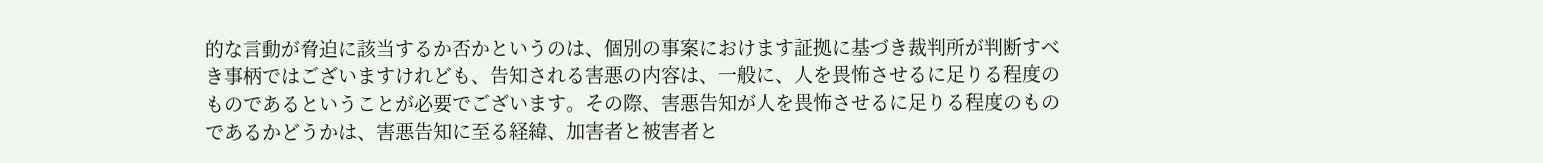的な言動が脅迫に該当するか否かというのは、個別の事案におけます証拠に基づき裁判所が判断すべき事柄ではございますけれども、告知される害悪の内容は、一般に、人を畏怖させるに足りる程度のものであるということが必要でございます。その際、害悪告知が人を畏怖させるに足りる程度のものであるかどうかは、害悪告知に至る経緯、加害者と被害者と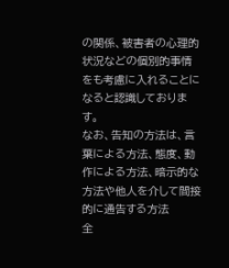の関係、被害者の心理的状況などの個別的事情をも考慮に入れることになると認識しております。
なお、告知の方法は、言葉による方法、態度、動作による方法、暗示的な方法や他人を介して間接的に通告する方法
全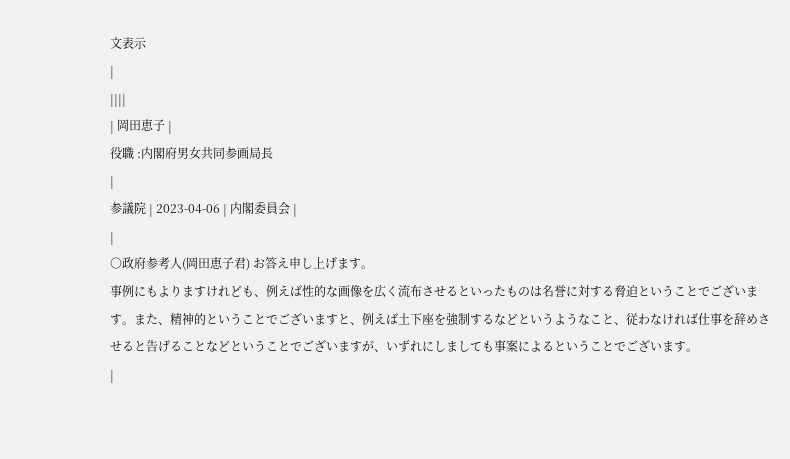文表示
|
||||
| 岡田恵子 |
役職 :内閣府男女共同参画局長
|
参議院 | 2023-04-06 | 内閣委員会 |
|
○政府参考人(岡田恵子君) お答え申し上げます。
事例にもよりますけれども、例えば性的な画像を広く流布させるといったものは名誉に対する脅迫ということでございます。また、精神的ということでございますと、例えば土下座を強制するなどというようなこと、従わなければ仕事を辞めさせると告げることなどということでございますが、いずれにしましても事案によるということでございます。
|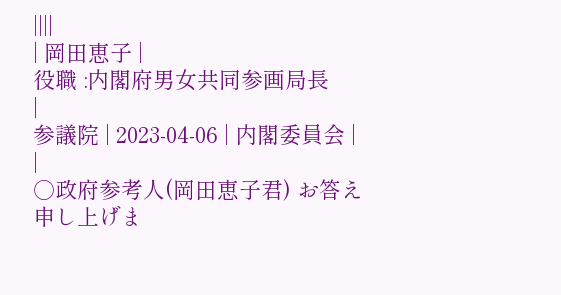||||
| 岡田恵子 |
役職 :内閣府男女共同参画局長
|
参議院 | 2023-04-06 | 内閣委員会 |
|
○政府参考人(岡田恵子君) お答え申し上げま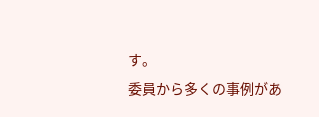す。
委員から多くの事例があ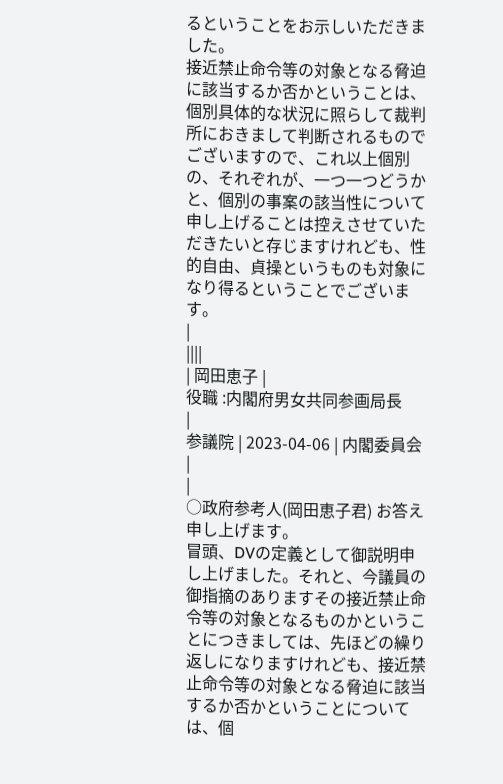るということをお示しいただきました。
接近禁止命令等の対象となる脅迫に該当するか否かということは、個別具体的な状況に照らして裁判所におきまして判断されるものでございますので、これ以上個別の、それぞれが、一つ一つどうかと、個別の事案の該当性について申し上げることは控えさせていただきたいと存じますけれども、性的自由、貞操というものも対象になり得るということでございます。
|
||||
| 岡田恵子 |
役職 :内閣府男女共同参画局長
|
参議院 | 2023-04-06 | 内閣委員会 |
|
○政府参考人(岡田恵子君) お答え申し上げます。
冒頭、DVの定義として御説明申し上げました。それと、今議員の御指摘のありますその接近禁止命令等の対象となるものかということにつきましては、先ほどの繰り返しになりますけれども、接近禁止命令等の対象となる脅迫に該当するか否かということについては、個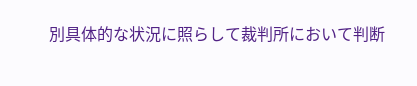別具体的な状況に照らして裁判所において判断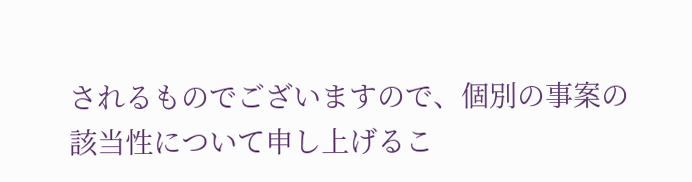されるものでございますので、個別の事案の該当性について申し上げるこ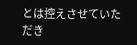とは控えさせていただき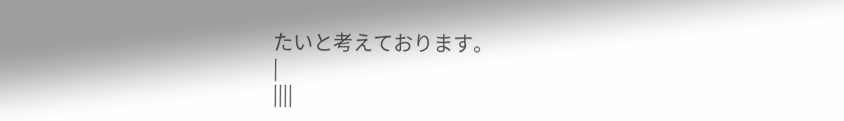たいと考えております。
|
||||